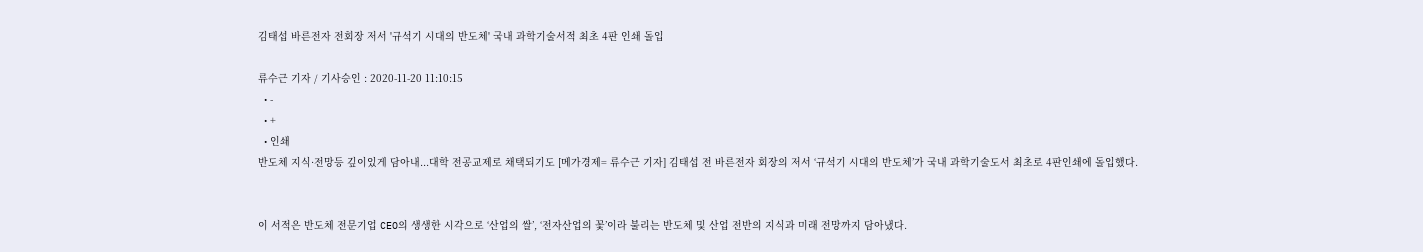김태섭 바른전자 전회장 저서 '규석기 시대의 반도체' 국내 과학기술서적 최초 4판 인쇄 돌입

류수근 기자 / 기사승인 : 2020-11-20 11:10:15
  • -
  • +
  • 인쇄
반도체 지식·전망등 깊이있게 담아내...대학 전공교제로 채택되기도 [메가경제= 류수근 기자] 김태섭 전 바른전자 회장의 저서 ‘규석기 시대의 반도체’가 국내 과학기술도서 최초로 4판인쇄에 돌입했다.


이 서적은 반도체 전문기업 CEO의 생생한 시각으로 ‘산업의 쌀’, ‘전자산업의 꽃’이라 불리는 반도체 및 산업 전반의 지식과 미래 전망까지 담아냈다.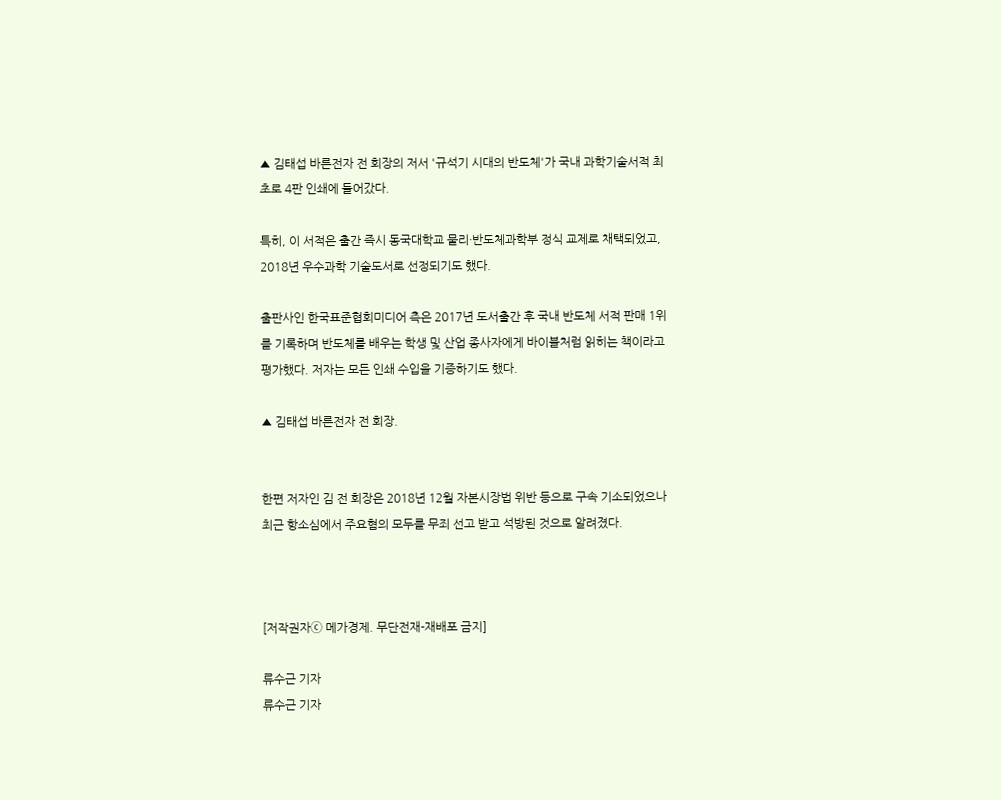▲ 김태섭 바른전자 전 회장의 저서 '규석기 시대의 반도체'가 국내 과학기술서적 최초로 4판 인쇄에 들어갔다.

특히, 이 서적은 출간 즉시 동국대학교 물리·반도체과학부 정식 교제로 채택되었고, 2018년 우수과학 기술도서로 선정되기도 했다.

출판사인 한국표준협회미디어 측은 2017년 도서출간 후 국내 반도체 서적 판매 1위를 기록하며 반도체를 배우는 학생 및 산업 종사자에게 바이블처럼 읽히는 책이라고 평가했다. 저자는 모든 인쇄 수입을 기증하기도 했다.

▲ 김태섭 바른전자 전 회장.


한편 저자인 김 전 회장은 2018년 12월 자본시장법 위반 등으로 구속 기소되었으나 최근 항소심에서 주요혐의 모두를 무죄 선고 받고 석방된 것으로 알려졌다.



[저작권자ⓒ 메가경제. 무단전재-재배포 금지]

류수근 기자
류수근 기자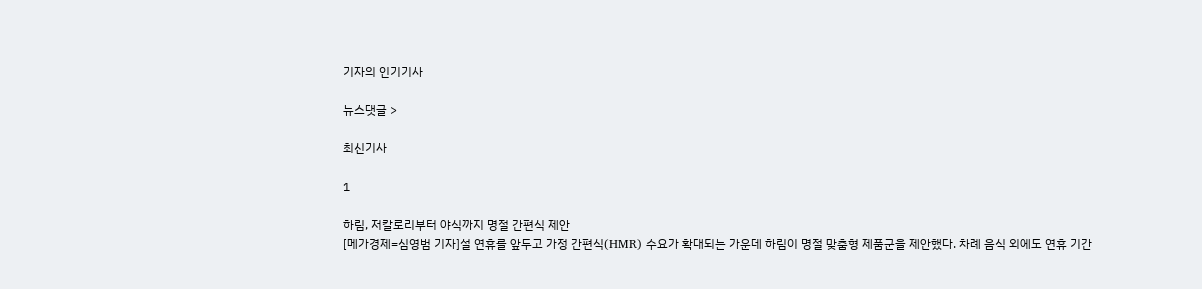기자의 인기기사

뉴스댓글 >

최신기사

1

하림, 저칼로리부터 야식까지 명절 간편식 제안
[메가경제=심영범 기자]설 연휴를 앞두고 가정 간편식(HMR) 수요가 확대되는 가운데 하림이 명절 맞춤형 제품군을 제안했다. 차례 음식 외에도 연휴 기간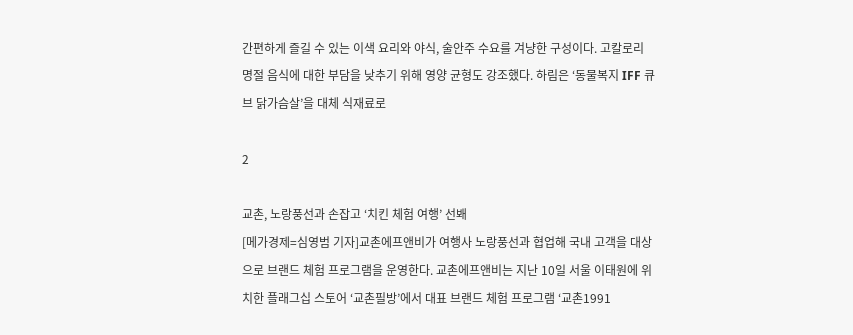간편하게 즐길 수 있는 이색 요리와 야식, 술안주 수요를 겨냥한 구성이다. 고칼로리 명절 음식에 대한 부담을 낮추기 위해 영양 균형도 강조했다. 하림은 ‘동물복지 IFF 큐브 닭가슴살’을 대체 식재료로

2

교촌, 노랑풍선과 손잡고 ‘치킨 체험 여행’ 선봬
[메가경제=심영범 기자]교촌에프앤비가 여행사 노랑풍선과 협업해 국내 고객을 대상으로 브랜드 체험 프로그램을 운영한다. 교촌에프앤비는 지난 10일 서울 이태원에 위치한 플래그십 스토어 ‘교촌필방’에서 대표 브랜드 체험 프로그램 ‘교촌1991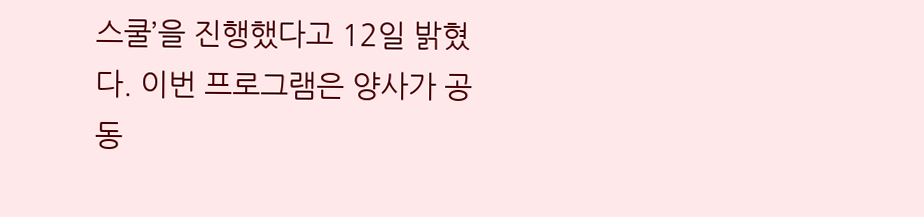스쿨’을 진행했다고 12일 밝혔다. 이번 프로그램은 양사가 공동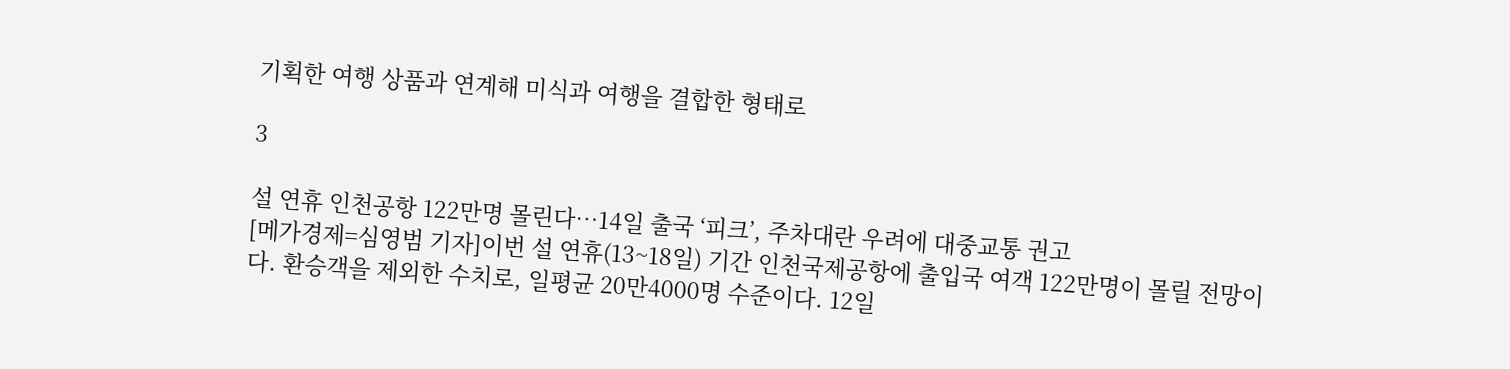기획한 여행 상품과 연계해 미식과 여행을 결합한 형태로

3

설 연휴 인천공항 122만명 몰린다…14일 출국 ‘피크’, 주차대란 우려에 대중교통 권고
[메가경제=심영범 기자]이번 설 연휴(13~18일) 기간 인천국제공항에 출입국 여객 122만명이 몰릴 전망이다. 환승객을 제외한 수치로, 일평균 20만4000명 수준이다. 12일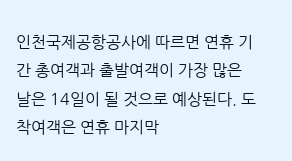인천국제공항공사에 따르면 연휴 기간 총여객과 출발여객이 가장 많은 날은 14일이 될 것으로 예상된다. 도착여객은 연휴 마지막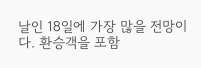날인 18일에 가장 많을 전망이다. 환승객을 포함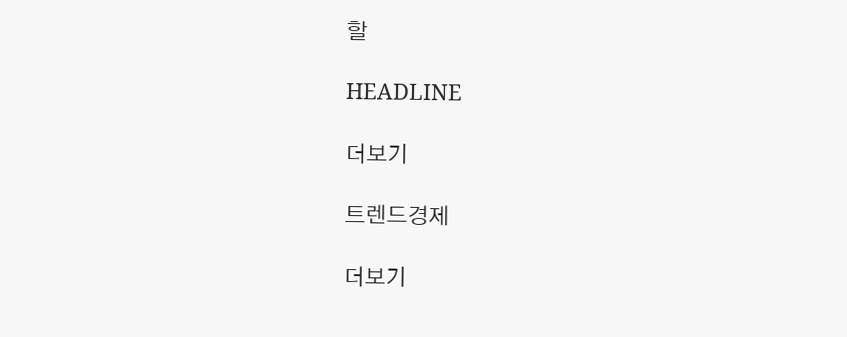할

HEADLINE

더보기

트렌드경제

더보기